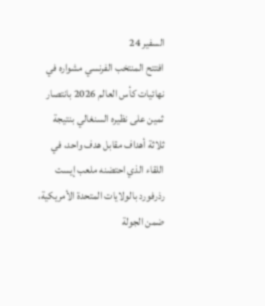السفير 24
افتتح المنتخب الفرنسي مشواره في نهائيات كأس العالم 2026 بانتصار ثمين على نظيره السنغالي بنتيجة ثلاثة أهداف مقابل هدف واحد، في اللقاء الذي احتضنه ملعب إيست رذرفورد بالولايات المتحدة الأمريكية، ضمن الجولة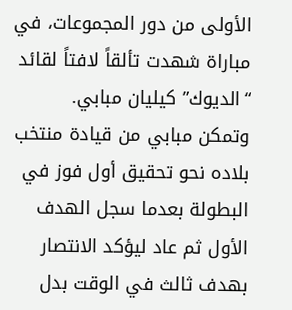الأولى من دور المجموعات، في مباراة شهدت تألقاً لافتاً لقائد “الديوك” كيليان مبابي.
وتمكن مبابي من قيادة منتخب بلاده نحو تحقيق أول فوز في البطولة بعدما سجل الهدف الأول ثم عاد ليؤكد الانتصار بهدف ثالث في الوقت بدل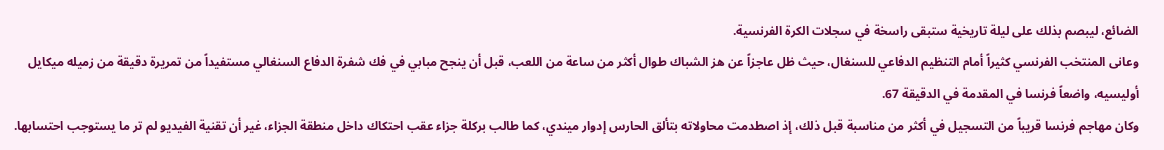الضائع، ليبصم بذلك على ليلة تاريخية ستبقى راسخة في سجلات الكرة الفرنسية.
وعانى المنتخب الفرنسي كثيراً أمام التنظيم الدفاعي للسنغال، حيث ظل عاجزاً عن هز الشباك طوال أكثر من ساعة من اللعب، قبل أن ينجح مبابي في فك شفرة الدفاع السنغالي مستفيداً من تمريرة دقيقة من زميله ميكايل أوليسيه، واضعاً فرنسا في المقدمة في الدقيقة 67.
وكان مهاجم فرنسا قريباً من التسجيل في أكثر من مناسبة قبل ذلك، إذ اصطدمت محاولاته بتألق الحارس إدوار ميندي، كما طالب بركلة جزاء عقب احتكاك داخل منطقة الجزاء، غير أن تقنية الفيديو لم تر ما يستوجب احتسابها.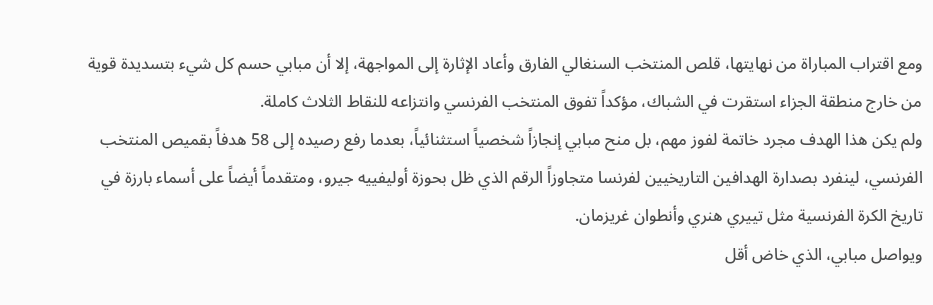ومع اقتراب المباراة من نهايتها، قلص المنتخب السنغالي الفارق وأعاد الإثارة إلى المواجهة، إلا أن مبابي حسم كل شيء بتسديدة قوية من خارج منطقة الجزاء استقرت في الشباك، مؤكداً تفوق المنتخب الفرنسي وانتزاعه للنقاط الثلاث كاملة.
ولم يكن هذا الهدف مجرد خاتمة لفوز مهم، بل منح مبابي إنجازاً شخصياً استثنائياً، بعدما رفع رصيده إلى 58 هدفاً بقميص المنتخب الفرنسي، لينفرد بصدارة الهدافين التاريخيين لفرنسا متجاوزاً الرقم الذي ظل بحوزة أوليفييه جيرو، ومتقدماً أيضاً على أسماء بارزة في تاريخ الكرة الفرنسية مثل تييري هنري وأنطوان غريزمان.
ويواصل مبابي، الذي خاض أقل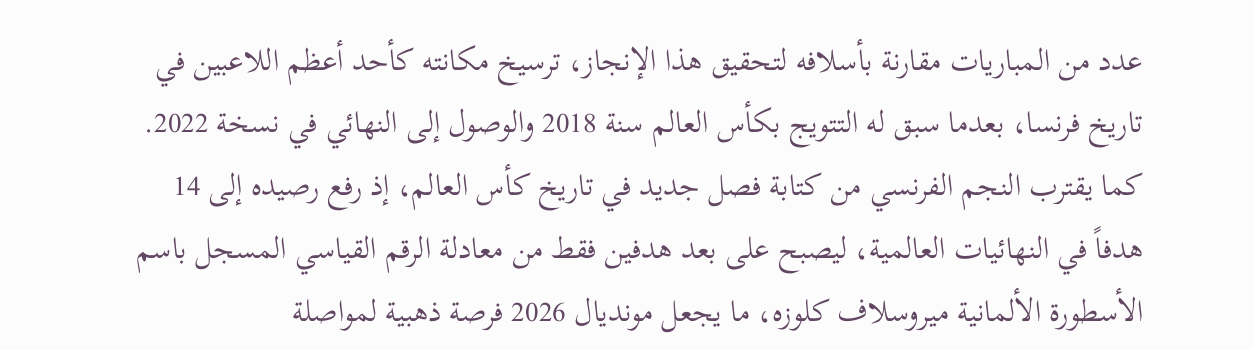عدد من المباريات مقارنة بأسلافه لتحقيق هذا الإنجاز، ترسيخ مكانته كأحد أعظم اللاعبين في تاريخ فرنسا، بعدما سبق له التتويج بكأس العالم سنة 2018 والوصول إلى النهائي في نسخة 2022.
كما يقترب النجم الفرنسي من كتابة فصل جديد في تاريخ كأس العالم، إذ رفع رصيده إلى 14 هدفاً في النهائيات العالمية، ليصبح على بعد هدفين فقط من معادلة الرقم القياسي المسجل باسم الأسطورة الألمانية ميروسلاف كلوزه، ما يجعل مونديال 2026 فرصة ذهبية لمواصلة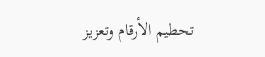تحطيم الأرقام وتعزيز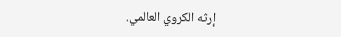إرثه الكروي العالمي.